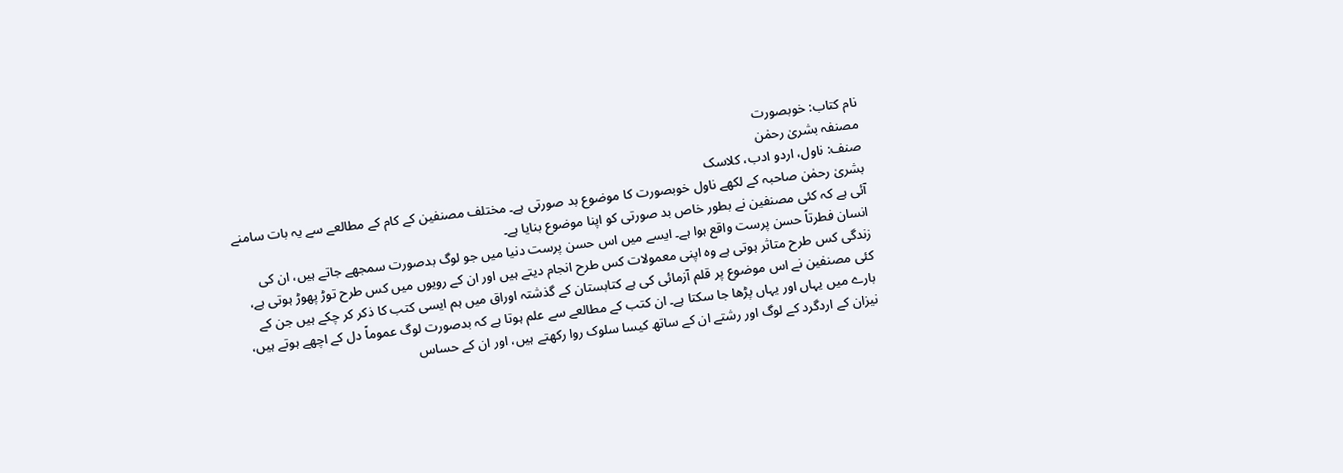نام کتاب: خوبصورت
مصنفہ بشریٰ رحمٰن
صنف: ناول، اردو ادب، کلاسک
بشریٰ رحمٰن صاحبہ کے لکھے ناول خوبصورت کا موضوع بد صورتی ہے۔ مختلف مصنفین کے کام کے مطالعے سے یہ بات سامنے آئی ہے کہ کئی مصنفین نے بطور خاص بد صورتی کو اپنا موضوع بنایا ہے۔
انسان فطرتاً حسن پرست واقع ہوا ہے۔ ایسے میں اس حسن پرست دنیا میں جو لوگ بدصورت سمجھے جاتے ہیں، ان کی زندگی کس طرح متاثر ہوتی ہے وہ اپنی معمولات کس طرح انجام دیتے ہیں اور ان کے رویوں میں کس طرح توڑ پھوڑ ہوتی ہے، کئی مصنفین نے اس موضوع پر قلم آزمائی کی ہے کتابستان کے گذشتہ اوراق میں ہم ایسی کتب کا ذکر کر چکے ہیں جن کے بارے میں یہاں اور یہاں پڑھا جا سکتا ہے۔ ان کتب کے مطالعے سے علم ہوتا ہے کہ بدصورت لوگ عموماً دل کے اچھے ہوتے ہیں، نیزان کے اردگرد کے لوگ اور رشتے ان کے ساتھ کیسا سلوک روا رکھتے ہیں، اور ان کے حساس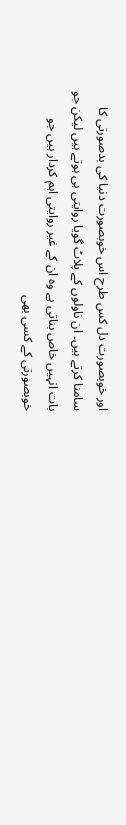اور خوبصورت دل کس طرح اس خوبصورت دنیا کی بدصورتی کا سامنا کرتے ہیں۔ ان ناولوں کے پلاٹ گویا روایتی ہی ہوتے ہیں لیکن جو بات انہیں خاص بناتی ہے وہ ان کے غیر روایتی اہم کردار ہیں جو خوبصورتی کے کسی بھی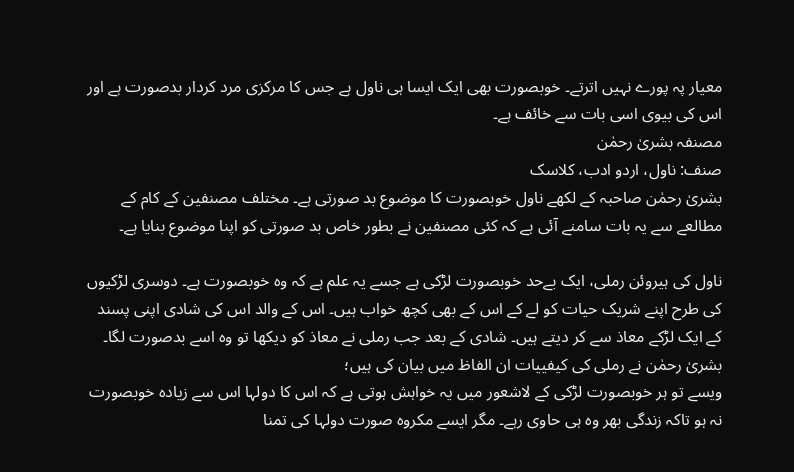معیار پہ پورے نہیں اترتے۔ خوبصورت بھی ایک ایسا ہی ناول ہے جس کا مرکزی مرد کردار بدصورت ہے اور اس کی بیوی اسی بات سے خائف ہے۔
مصنفہ بشریٰ رحمٰن
صنف: ناول، اردو ادب، کلاسک
بشریٰ رحمٰن صاحبہ کے لکھے ناول خوبصورت کا موضوع بد صورتی ہے۔ مختلف مصنفین کے کام کے مطالعے سے یہ بات سامنے آئی ہے کہ کئی مصنفین نے بطور خاص بد صورتی کو اپنا موضوع بنایا ہے۔

ناول کی ہیروئن رملی، ایک بےحد خوبصورت لڑکی ہے جسے یہ علم ہے کہ وہ خوبصورت ہے۔ دوسری لڑکیوں کی طرح اپنے شریک حیات کو لے کے اس کے بھی کچھ خواب ہیں۔ اس کے والد اس کی شادی اپنی پسند کے ایک لڑکے معاذ سے کر دیتے ہیں۔ شادی کے بعد جب رملی نے معاذ کو دیکھا تو وہ اسے بدصورت لگا۔ بشریٰ رحمٰن نے رملی کی کیفییات ان الفاظ میں بیان کی ہیں؛
ویسے تو ہر خوبصورت لڑکی کے لاشعور میں یہ خواہش ہوتی ہے کہ اس کا دولہا اس سے زیادہ خوبصورت نہ ہو تاکہ زندگی بھر وہ ہی حاوی رہے۔ مگر ایسے مکروہ صورت دولہا کی تمنا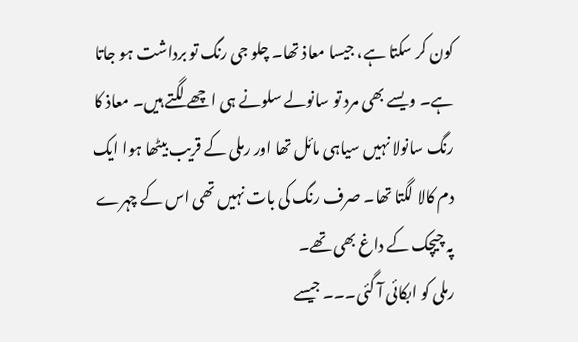کون کر سکتا ہے، جیسا معاذ تھا۔ چلو جی رنگ تو برداشت ہو جاتا ہے۔ ویسے بھی مرد تو سانولے سلونے ہی اچھے لگتے ہیں۔ معاذ کا رنگ سانولا نہیں سیاہی مائل تھا اور رملی کے قریب بیٹھا ہوا ایک دم کالا لگتا تھا۔ صرف رنگ کی بات نہیں تھی اس کے چہرے پہ چیچک کے داغ بھی تھے۔
رملی کو ابکائی آ گئی۔۔۔ جیسے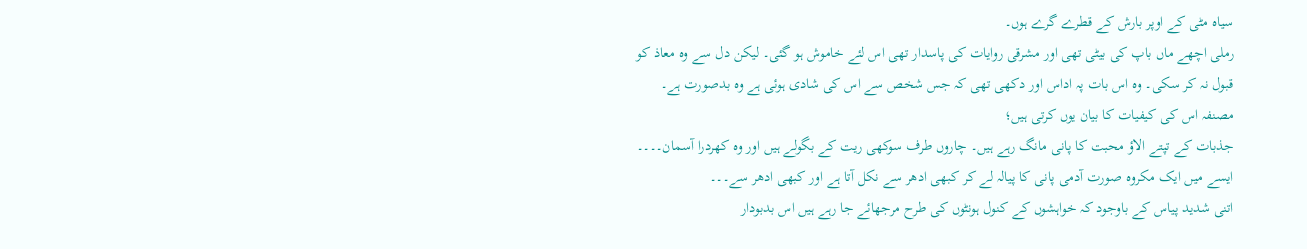سیاہ مٹی کے اوپر بارش کے قطرے گرے ہوں۔
رملی اچھے ماں باپ کی بیٹی تھی اور مشرقی روایات کی پاسدار تھی اس لئے خاموش ہو گئی۔ لیکن دل سے وہ معاذ کو قبول نہ کر سکی۔ وہ اس بات پہ اداس اور دکھی تھی کہ جس شخص سے اس کی شادی ہوئی ہے وہ بدصورت ہے۔ مصنفہ اس کی کیفیات کا بیان یوں کرتی ہیں؛
جذبات کے تپتے الاؤ محبت کا پانی مانگ رہے ہیں۔ چاروں طرف سوکھی ریت کے بگولے ہیں اور وہ کھردرا آسمان۔۔۔۔ ایسے میں ایک مکروہ صورت آدمی پانی کا پیالہ لے کر کبھی ادھر سے نکل آتا ہے اور کبھی ادھر سے۔۔۔
اتنی شدید پیاس کے باوجود کہ خواہشوں کے کنول ہونٹوں کی طرح مرجھائے جا رہے ہیں اس بدبودار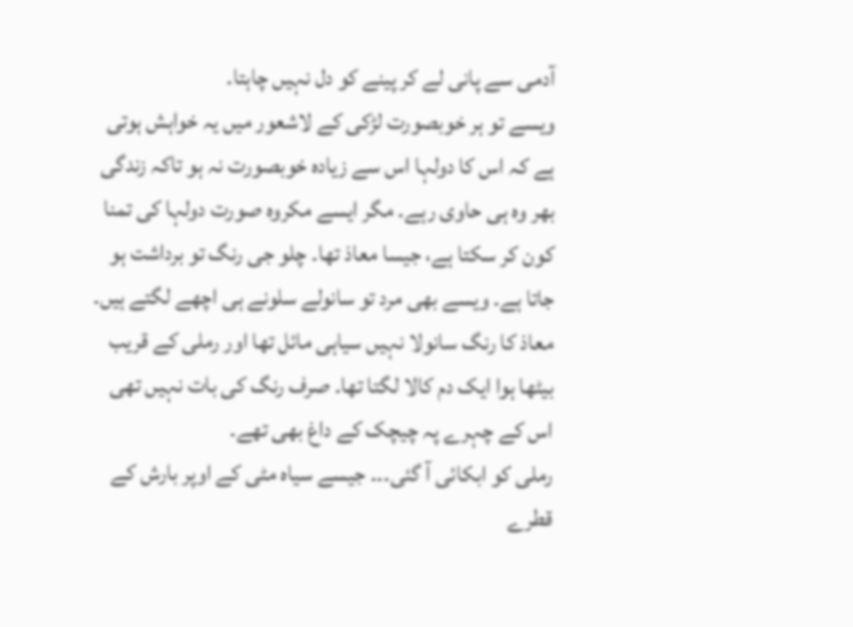آدمی سے پانی لے کر پینے کو دل نہیں چاہتا۔
ویسے تو ہر خوبصورت لڑکی کے لاشعور میں یہ خواہش ہوتی ہے کہ اس کا دولہا اس سے زیادہ خوبصورت نہ ہو تاکہ زندگی بھر وہ ہی حاوی رہے۔ مگر ایسے مکروہ صورت دولہا کی تمنا کون کر سکتا ہے، جیسا معاذ تھا۔ چلو جی رنگ تو برداشت ہو جاتا ہے۔ ویسے بھی مرد تو سانولے سلونے ہی اچھے لگتے ہیں۔ معاذ کا رنگ سانولا نہیں سیاہی مائل تھا اور رملی کے قریب بیٹھا ہوا ایک دم کالا لگتا تھا۔ صرف رنگ کی بات نہیں تھی اس کے چہرے پہ چیچک کے داغ بھی تھے۔
رملی کو ابکائی آ گئی۔۔۔ جیسے سیاہ مٹی کے اوپر بارش کے قطرے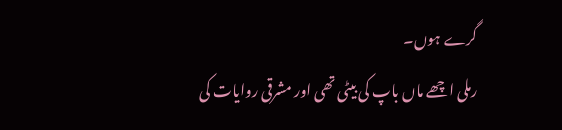گرے ہوں۔
رملی اچھے ماں باپ کی بیٹی تھی اور مشرقی روایات کی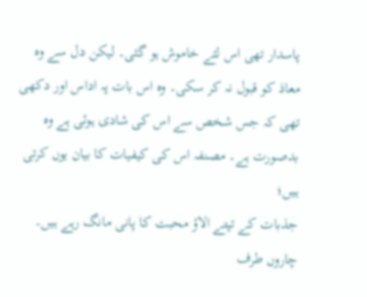پاسدار تھی اس لئے خاموش ہو گئی۔ لیکن دل سے وہ معاذ کو قبول نہ کر سکی۔ وہ اس بات پہ اداس اور دکھی تھی کہ جس شخص سے اس کی شادی ہوئی ہے وہ بدصورت ہے۔ مصنفہ اس کی کیفیات کا بیان یوں کرتی ہیں؛
جذبات کے تپتے الاؤ محبت کا پانی مانگ رہے ہیں۔ چاروں طرف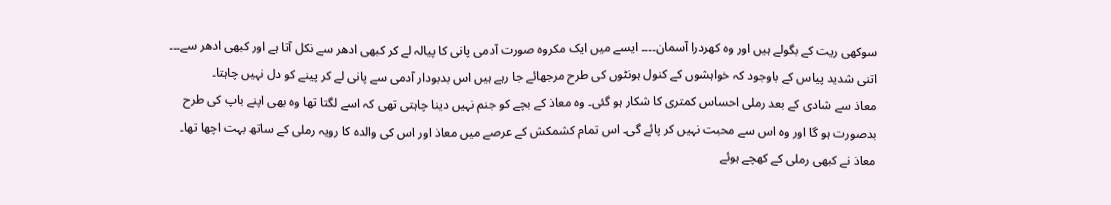سوکھی ریت کے بگولے ہیں اور وہ کھردرا آسمان۔۔۔۔ ایسے میں ایک مکروہ صورت آدمی پانی کا پیالہ لے کر کبھی ادھر سے نکل آتا ہے اور کبھی ادھر سے۔۔۔
اتنی شدید پیاس کے باوجود کہ خواہشوں کے کنول ہونٹوں کی طرح مرجھائے جا رہے ہیں اس بدبودار آدمی سے پانی لے کر پینے کو دل نہیں چاہتا۔
معاذ سے شادی کے بعد رملی احساس کمتری کا شکار ہو گئی۔ وہ معاذ کے بچے کو جنم نہیں دینا چاہتی تھی کہ اسے لگتا تھا وہ بھی اپنے باپ کی طرح بدصورت ہو گا اور وہ اس سے محبت نہیں کر پائے گی۔ اس تمام کشمکش کے عرصے میں معاذ اور اس کی والدہ کا رویہ رملی کے ساتھ بہت اچھا تھا۔ معاذ نے کبھی رملی کے کھچے ہوئے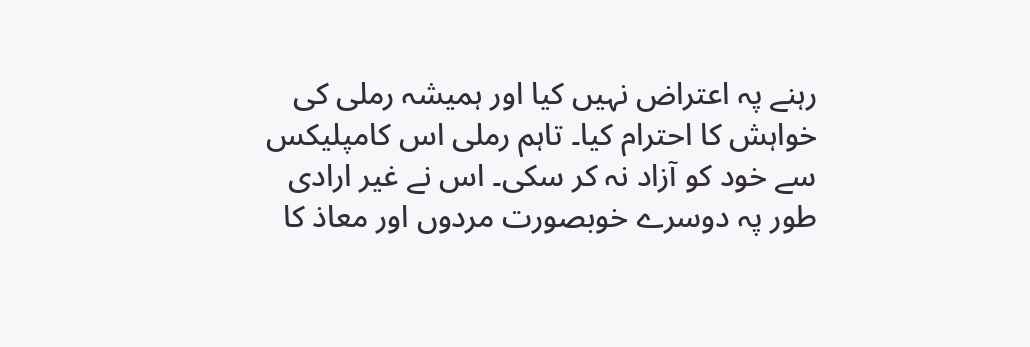رہنے پہ اعتراض نہیں کیا اور ہمیشہ رملی کی خواہش کا احترام کیا۔ تاہم رملی اس کامپلیکس سے خود کو آزاد نہ کر سکی۔ اس نے غیر ارادی طور پہ دوسرے خوبصورت مردوں اور معاذ کا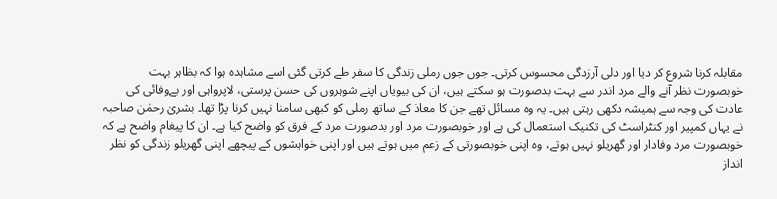مقابلہ کرنا شروع کر دیا اور دلی آرزدگی محسوس کرتی۔ جوں جوں رملی زندگی کا سفر طے کرتی گئی اسے مشاہدہ ہوا کہ بظاہر بہت خوبصورت نظر آنے والے مرد اندر سے بہت بدصورت ہو سکتے ہیں، ان کی بیویاں اپنے شوہروں کی حسن پرستی، لاپرواہی اور بےوفائی کی عادت کی وجہ سے ہمیشہ دکھی رہتی ہیں۔ یہ وہ مسائل تھے جن کا معاذ کے ساتھ رملی کو کبھی سامنا نہیں کرنا پڑا تھا۔ بشریٰ رحمٰن صاحبہ نے یہاں کمپیر اور کنٹراسٹ کی تکنیک استعمال کی ہے اور خوبصورت مرد اور بدصورت مرد کے فرق کو واضح کیا ہے۔ ان کا پیغام واضح ہے کہ خوبصورت مرد وفادار اور گھریلو نہیں ہوتے، وہ اپنی خوبصورتی کے زعم میں ہوتے ہیں اور اپنی خواہشوں کے پیچھے اپنی گھریلو زندگی کو نظر انداز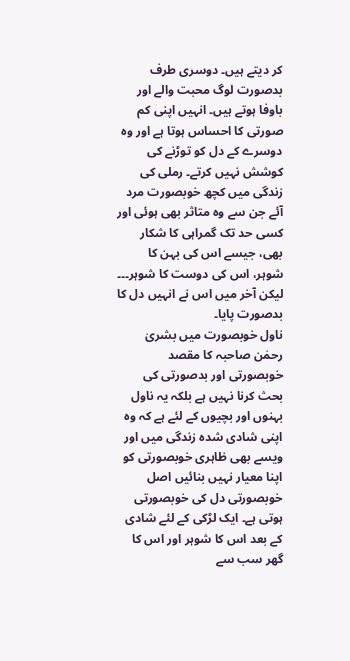کر دیتے ہیں۔ دوسری طرف بدصورت لوگ محبت والے اور باوفا ہوتے ہیں۔ انہیں اپنی کم صورتی کا احساس ہوتا ہے اور وہ دوسرے کے دل کو توڑنے کی کوشش نہیں کرتے۔ رملی کی زندگی میں کچھ خوبصورت مرد آئے جن سے وہ متاثر بھی ہوئی اور کسی حد تک گمراہی کا شکار بھی، جیسے اس کی بہن کا شوہر، اس کی دوست کا شوہر۔۔۔ لیکن آخر میں اس نے انہیں دل کا بدصورت پایا۔
ناول خوبصورت میں بشریٰ رحمٰن صاحبہ کا مقصد خوبصورتی اور بدصورتی کی بحث کرنا نہیں ہے بلکہ یہ ناول بہنوں اور بچیوں کے لئے ہے کہ وہ اپنی شادی شدہ زندگی میں اور ویسے بھی ظاہری خوبصورتی کو اپنا معیار نہیں بنائیں اصل خوبصورتی دل کی خوبصورتی ہوتی ہے۔ ایک لڑکی کے لئے شادی کے بعد اس کا شوہر اور اس کا گھر سب سے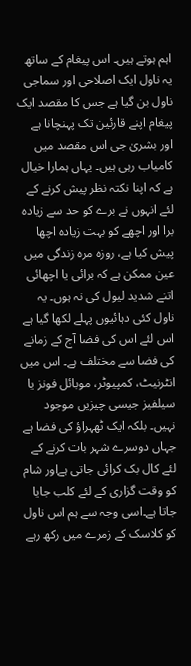اہم ہوتے ہیں۔ اس پیغام کے ساتھ یہ ناول ایک اصلاحی اور سماجی ناول بن گیا ہے جس کا مقصد ایک پیغام اپنے قارئین تک پہنچانا ہے اور بشریٰ جی اس مقصد میں کامیاب رہی ہیں۔ یہاں ہمارا خیال ہے کہ اپنا نکتہ نظر پیش کرنے کے لئے انہوں نے برے کو حد سے زیادہ برا اور اچھے کو بہت زیادہ اچھا پیش کیا ہے، روزہ مرہ زندگی میں عین ممکن ہے کہ برائی یا اچھائی اتنے شدید لیول کی نہ ہوں۔ یہ ناول کئی دہائیوں پہلے لکھا گیا ہے اس لئے اس کی فضا آج کے زمانے کی فضا سے مختلف ہے۔ اس میں انٹرنیٹ، کمپیوٹر، موبائل فونز یا سیلفیز جیسی چیزیں موجود نہیں۔ بلکہ ایک ٹھہراؤ کی فضا ہے جہاں دوسرے شہر بات کرنے کے لئے کال بک کرائی جاتی ہےاور شام کو وقت گزاری کے لئے کلب جایا جاتا ہے۔اسی وجہ سے ہم اس ناول کو کلاسک کے زمرے میں رکھ رہے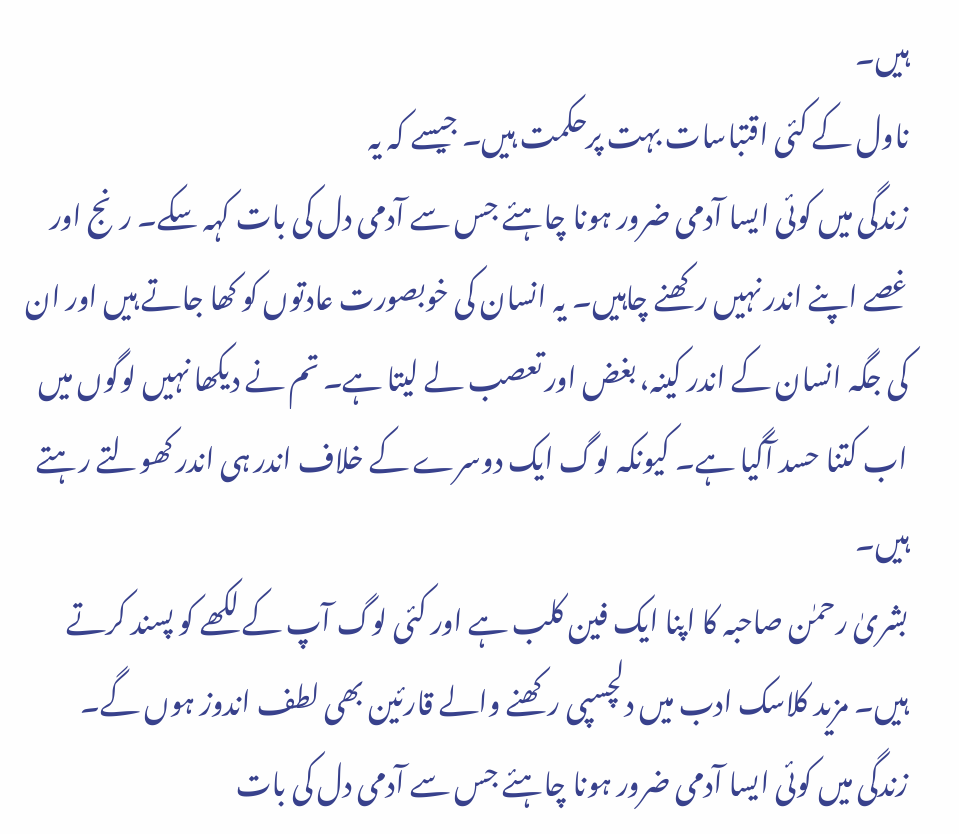ہیں۔
ناول کے کئی اقتباسات بہت پرحکمت ہیں۔ جیسے کہ یہ
زندگی میں کوئی ایسا آدمی ضرور ہونا چاہئے جس سے آدمی دل کی بات کہہ سکے۔ رنج اور غصے اپنے اندر نہیں رکھنے چاہیں۔ یہ انسان کی خوبصورت عادتوں کو کھا جاتے ہیں اور ان کی جگہ انسان کے اندر کینہ، بغض اور تعصب لے لیتا ہے۔ تم نے دیکھا نہیں لوگوں میں اب کتنا حسد آگیا ہے۔ کیونکہ لوگ ایک دوسرے کے خلاف اندر ہی اندر کھولتے رہتے ہیں۔
بشریٰ رحمٰن صاحبہ کا اپنا ایک فین کلب ہے اور کئی لوگ آپ کے لکھے کو پسند کرتے ہیں۔ مزید کلاسک ادب میں دلچسپی رکھنے والے قارئین بھی لطف اندوز ہوں گے۔
زندگی میں کوئی ایسا آدمی ضرور ہونا چاہئے جس سے آدمی دل کی بات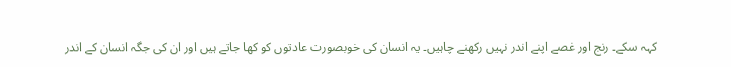کہہ سکے۔ رنج اور غصے اپنے اندر نہیں رکھنے چاہیں۔ یہ انسان کی خوبصورت عادتوں کو کھا جاتے ہیں اور ان کی جگہ انسان کے اندر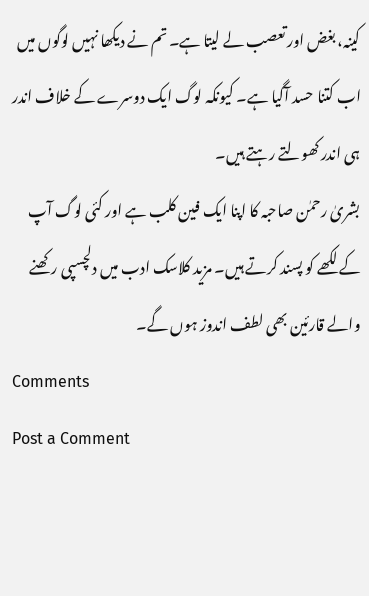کینہ، بغض اور تعصب لے لیتا ہے۔ تم نے دیکھا نہیں لوگوں میں اب کتنا حسد آگیا ہے۔ کیونکہ لوگ ایک دوسرے کے خلاف اندر ہی اندر کھولتے رہتے ہیں۔
بشریٰ رحمٰن صاحبہ کا اپنا ایک فین کلب ہے اور کئی لوگ آپ کے لکھے کو پسند کرتے ہیں۔ مزید کلاسک ادب میں دلچسپی رکھنے والے قارئین بھی لطف اندوز ہوں گے۔
Comments
Post a Comment